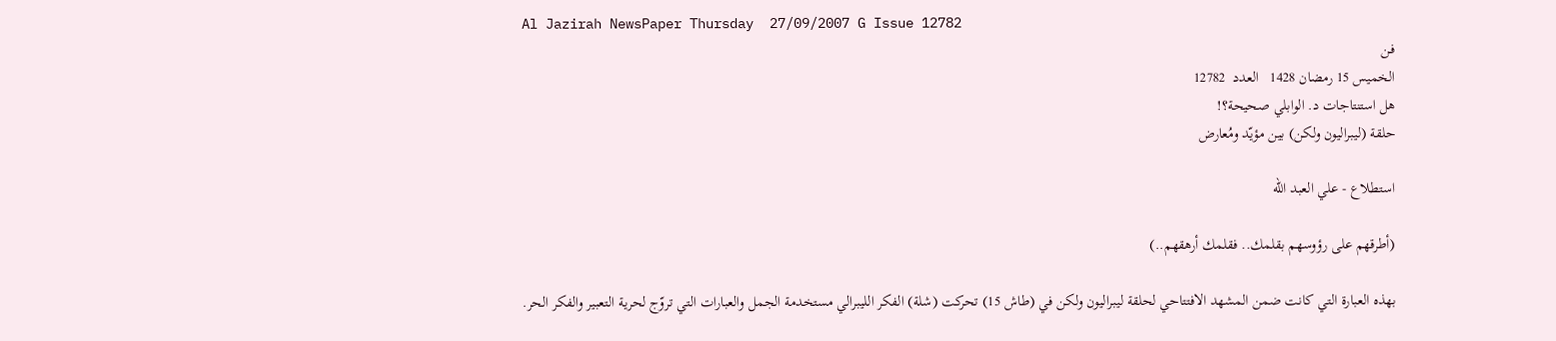Al Jazirah NewsPaper Thursday  27/09/2007 G Issue 12782
فـن
الخميس 15 رمضان 1428   العدد  12782
هل استنتاجات د. الوابلي صحيحة؟!
حلقة (ليبراليون ولكن) بين مؤيّد ومُعارض

استطلاع - علي العبد الله

(أطرقهم على رؤوسهم بقلمك.. فقلمك أرهقهم..)

بهذه العبارة التي كانت ضمن المشهد الافتتاحي لحلقة ليبراليون ولكن في (طاش 15) تحركت (شلة) الفكر الليبرالي مستخدمة الجمل والعبارات التي تروّج لحرية التعبير والفكر الحر.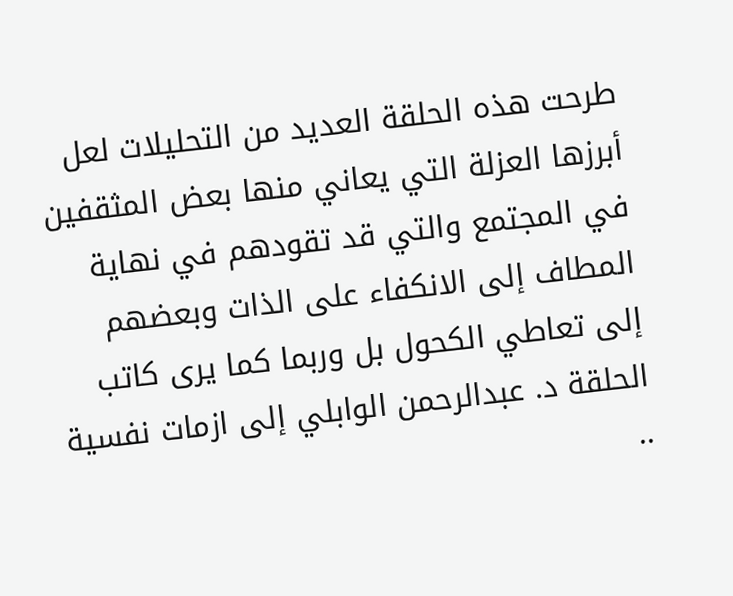طرحت هذه الحلقة العديد من التحليلات لعل أبرزها العزلة التي يعاني منها بعض المثقفين في المجتمع والتي قد تقودهم في نهاية المطاف إلى الانكفاء على الذات وبعضهم إلى تعاطي الكحول بل وربما كما يرى كاتب الحلقة د. عبدالرحمن الوابلي إلى ازمات نفسية ..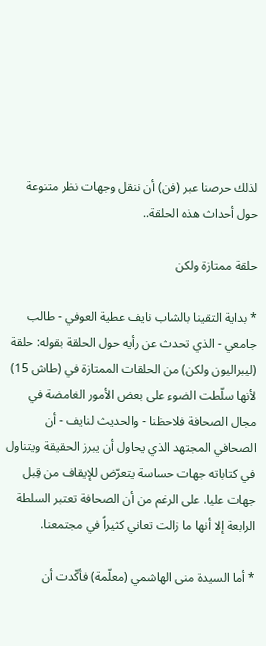لذلك حرصنا عبر (فن) أن ننقل وجهات نظر متنوعة حول أحداث هذه الحلقة..

حلقة ممتازة ولكن

* بداية التقينا بالشاب نايف عطية العوفي - طالب جامعي - الذي تحدث عن رأيه حول الحلقة بقوله: حلقة (ليبراليون ولكن) من الحلقات الممتازة في (طاش 15) لأنها سلّطت الضوء على بعض الأمور الغامضة في مجال الصحافة فلاحظنا - والحديث لنايف - أن الصحافي المجتهد الذي يحاول أن يبرز الحقيقة ويتناول في كتاباته جهات حساسة يتعرّض للإيقاف من قِبل جهات عليا. على الرغم من أن الصحافة تعتبر السلطة الرابعة إلا أنها ما زالت تعاني كثيراً في مجتمعنا.

* أما السيدة منى الهاشمي (معلّمة) فأكّدت أن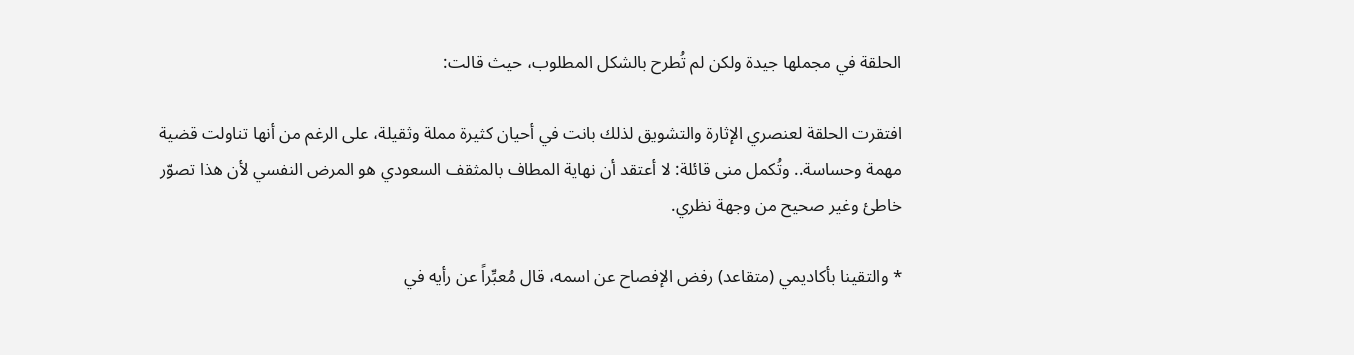الحلقة في مجملها جيدة ولكن لم تُطرح بالشكل المطلوب، حيث قالت:

افتقرت الحلقة لعنصري الإثارة والتشويق لذلك بانت في أحيان كثيرة مملة وثقيلة، على الرغم من أنها تناولت قضية مهمة وحساسة.. وتُكمل منى قائلة: لا أعتقد أن نهاية المطاف بالمثقف السعودي هو المرض النفسي لأن هذا تصوّر خاطئ وغير صحيح من وجهة نظري.

* والتقينا بأكاديمي (متقاعد) رفض الإفصاح عن اسمه، قال مُعبِّراً عن رأيه في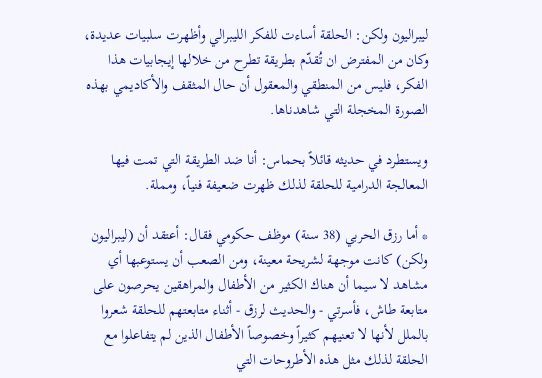ليبراليون ولكن: الحلقة أساءت للفكر الليبرالي وأظهرت سلبيات عديدة، وكان من المفترض ان تُقدّم بطريقة تطرح من خلالها إيجابيات هذا الفكر، فليس من المنطقي والمعقول أن حال المثقف والأكاديمي بهذه الصورة المخجلة التي شاهدناها.

ويستطرد في حديثه قائلاً بحماس: أنا ضد الطريقة التي تمت فيها المعالجة الدرامية للحلقة لذلك ظهرت ضعيفة فنياً، ومملة.

* أما رزق الحربي (38 سنة) موظف حكومي فقال: أعتقد أن (ليبراليون ولكن) كانت موجهة لشريحة معينة، ومن الصعب أن يستوعبها أي مشاهد لا سيما أن هناك الكثير من الأطفال والمراهقين يحرصون على متابعة طاش، فأسرتي - والحديث لرزق - أثناء متابعتهم للحلقة شعروا بالملل لأنها لا تعنيهم كثيراً وخصوصاً الأطفال الذين لم يتفاعلوا مع الحلقة لذلك مثل هذه الأطروحات التي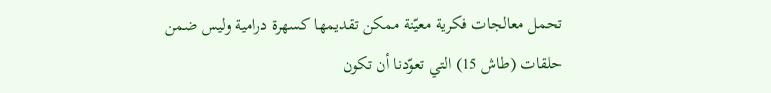تحمل معالجات فكرية معيّنة ممكن تقديمها كسهرة درامية وليس ضمن حلقات (طاش 15) التي تعوّدنا أن تكون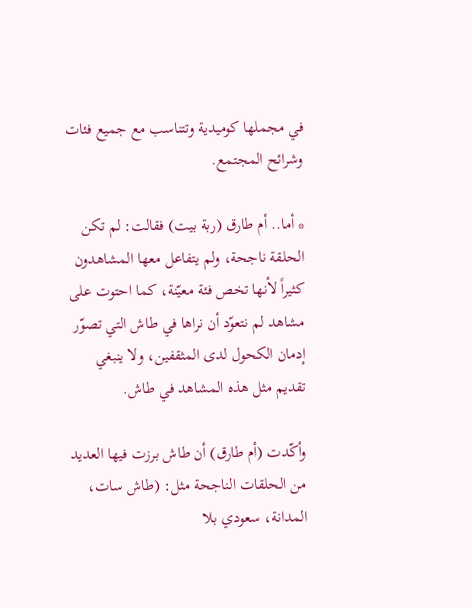في مجملها كوميدية وتتناسب مع جميع فئات وشرائح المجتمع.

* أما.. أم طارق (ربة بيت) فقالت: لم تكن الحلقة ناجحة، ولم يتفاعل معها المشاهدون كثيراً لأنها تخص فئة معيّنة، كما احتوت على مشاهد لم نتعوّد أن نراها في طاش التي تصوّر إدمان الكحول لدى المثقفين، ولا ينبغي تقديم مثل هذه المشاهد في طاش.

وأكّدت (أم طارق) أن طاش برزت فيها العديد من الحلقات الناجحة مثل: (طاش سات، المدانة، سعودي بلا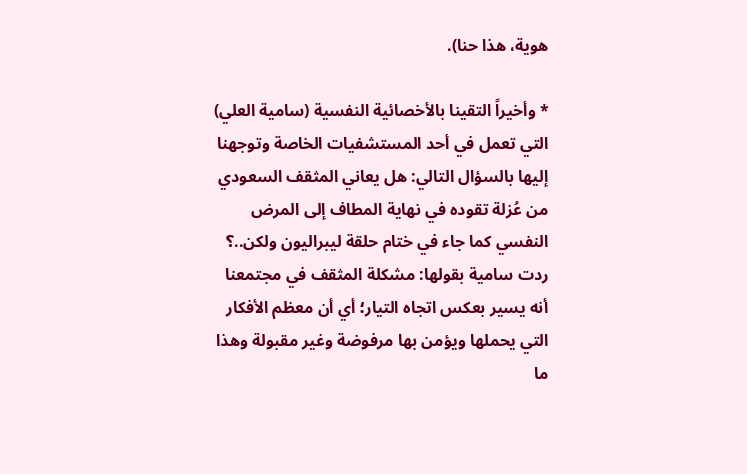هوية، هذا حنا).

* وأخيراً التقينا بالأخصائية النفسية (سامية العلي) التي تعمل في أحد المستشفيات الخاصة وتوجهنا إليها بالسؤال التالي: هل يعاني المثقف السعودي من عُزلة تقوده في نهاية المطاف إلى المرض النفسي كما جاء في ختام حلقة ليبراليون ولكن..؟ ردت سامية بقولها: مشكلة المثقف في مجتمعنا أنه يسير بعكس اتجاه التيار؛ أي أن معظم الأفكار التي يحملها ويؤمن بها مرفوضة وغير مقبولة وهذا ما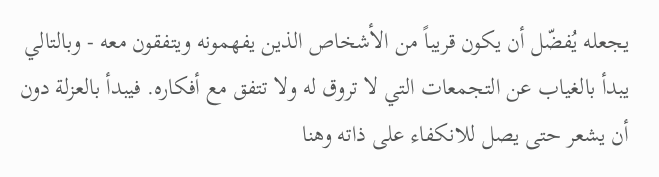يجعله يُفضّل أن يكون قريباً من الأشخاص الذين يفهمونه ويتفقون معه - وبالتالي يبدأ بالغياب عن التجمعات التي لا تروق له ولا تتفق مع أفكاره. فيبدأ بالعزلة دون أن يشعر حتى يصل للانكفاء على ذاته وهنا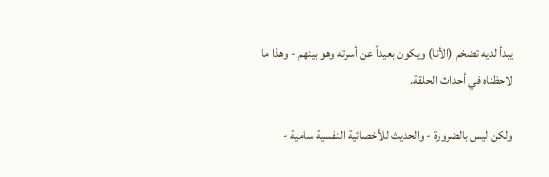يبدأ لديه تضخم (الأنا) ويكون بعيداً عن أسرته وهو بينهم - وهذا ما لاحظناه في أحداث الحلقة.

ولكن ليس بالضرورة - والحديث للأخصائية النفسية سامية -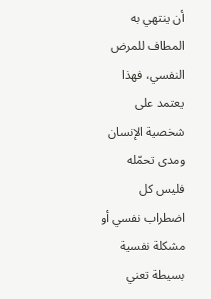أن ينتهي به المطاف للمرض النفسي، فهذا يعتمد على شخصية الإنسان ومدى تحمّله فليس كل اضطراب نفسي أو مشكلة نفسية بسيطة تعني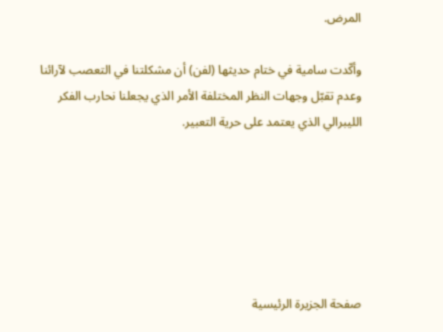المرض.

وأكّدت سامية في ختام حديثها (لفن) أن مشكلتنا في التعصب لآرائنا وعدم تقبّل وجهات النظر المختلفة الأمر الذي يجعلنا نحارب الفكر الليبرالي الذي يعتمد على حرية التعبير.






صفحة الجزيرة الرئيسية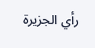رأي الجزيرة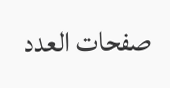صفحات العدد